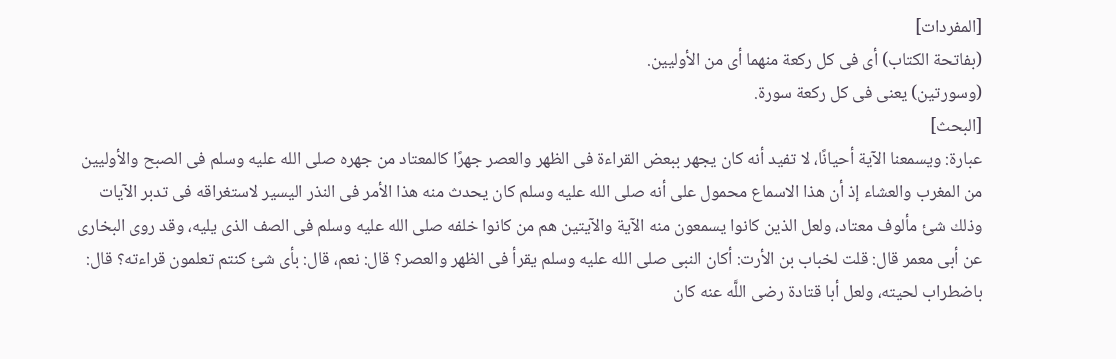[المفردات]
(بفاتحة الكتاب) أى فى كل ركعة منهما أى من الأوليين.
(وسورتين) يعنى فى كل ركعة سورة.
[البحث]
عبارة: ويسمعنا الآية أحيانًا، لا تفيد أنه كان يجهر ببعض القراءة فى الظهر والعصر جهرًا كالمعتاد من جهره صلى الله عليه وسلم فى الصبح والأوليين من المغرب والعشاء إذ أن هذا الاسماع محمول على أنه صلى الله عليه وسلم كان يحدث منه هذا الأمر فى النذر اليسير لاستغراقه فى تدبر الآيات وذلك شئ مألوف معتاد، ولعل الذين كانوا يسمعون منه الآية والآيتين هم من كانوا خلفه صلى الله عليه وسلم فى الصف الذى يليه، وقد روى البخارى عن أبى معمر قال: قلت لخباب بن الأرت: أكان النبى صلى الله عليه وسلم يقرأ فى الظهر والعصر؟ قال: نعم، قال: بأى شئ كنتم تعلمون قراءته؟ قال: باضطراب لحيته، ولعل أبا قتادة رضى اللَّه عنه كان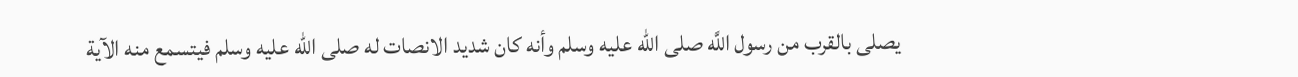يصلى بالقرب من رسول اللَّه صلى الله عليه وسلم وأنه كان شديد الانصات له صلى الله عليه وسلم فيتسمع منه الآية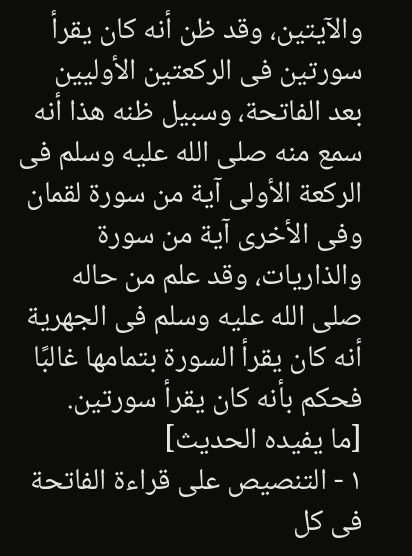والآيتين، وقد ظن أنه كان يقرأ سورتين فى الركعتين الأوليين بعد الفاتحة، وسبيل ظنه هذا أنه سمع منه صلى الله عليه وسلم فى الركعة الأولى آية من سورة لقمان وفى الأخرى آية من سورة والذاريات، وقد علم من حاله صلى الله عليه وسلم فى الجهرية أنه كان يقرأ السورة بتمامها غالبًا فحكم بأنه كان يقرأ سورتين.
[ما يفيده الحديث]
١ - التنصيص على قراءة الفاتحة فى كل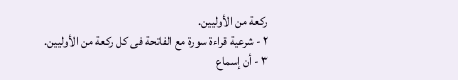ركعة من الأوليين.
٢ - شرعية قراءة سورة مع الفاتحة فى كل ركعة من الأوليين.
٣ - أن إسماع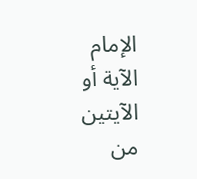الإمام الآية أو الآيتين من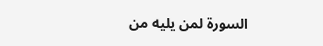السورة لمن يليه من